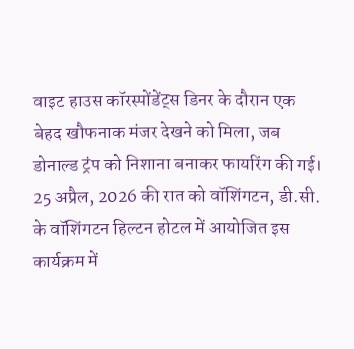वाइट हाउस कॉरस्पोंडेंट्स डिनर के दौरान एक बेहद खौफनाक मंजर देखने को मिला, जब डोनाल्ड ट्रंप को निशाना बनाकर फायरिंग की गई। 25 अप्रैल, 2026 की रात को वॉशिंगटन, डी.सी. के वॉशिंगटन हिल्टन होटल में आयोजित इस कार्यक्रम में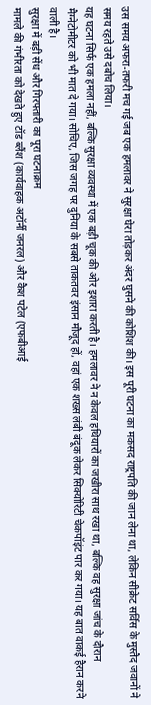उस समय अफरा-तफरी मच गई जब एक हमलावर ने सुरक्षा घेरा तोड़कर अंदर घुसने की कोशिश की। इस पूरी घटना का मकसद राष्ट्रपति की जान लेना था, लेकिन सीक्रेट सर्विस के मुस्तैद जवानों ने समय रहते उसे दबोच लिया।
यह घटना सिर्फ एक हमला नहीं, बल्कि सुरक्षा व्यवस्था में एक बड़ी चूक की ओर इशारा करती है। हमलावर ने न केवल हथियारों का जखीरा साथ रखा था, बल्कि वह सुरक्षा जांच के दौरान मैग्नेटोमीटर को भी मात दे गया। सोचिए, जिस जगह पर दुनिया के सबसे ताकतवर इंसान मौजूद हों, वहां एक शख्स लंबी बंदूक लेकर सिक्योरिटी चेकपॉइंट पार कर गया। यह बात वाकई हैरान करने वाली है।
सुरक्षा में बड़ी सेंध और गिरफ्तारी का पूरा घटनाक्रम
मामले की गंभीरता को देखते हुए टॉड ब्लैंश (कार्यवाहक अटॉर्नी जनरल) और कैश पटेल (एफबीआई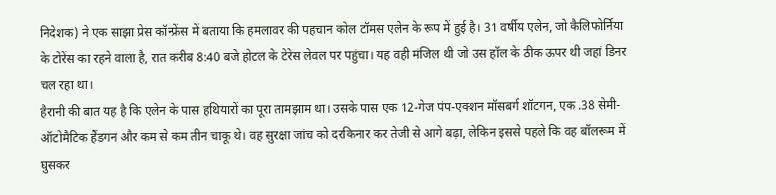निदेशक) ने एक साझा प्रेस कॉन्फ्रेंस में बताया कि हमलावर की पहचान कोल टॉमस एलेन के रूप में हुई है। 31 वर्षीय एलेन, जो कैलिफोर्निया के टोरेंस का रहने वाला है, रात करीब 8:40 बजे होटल के टेरेस लेवल पर पहुंचा। यह वही मंजिल थी जो उस हॉल के ठीक ऊपर थी जहां डिनर चल रहा था।
हैरानी की बात यह है कि एलेन के पास हथियारों का पूरा तामझाम था। उसके पास एक 12-गेज पंप-एक्शन मॉसबर्ग शॉटगन, एक .38 सेमी-ऑटोमैटिक हैंडगन और कम से कम तीन चाकू थे। वह सुरक्षा जांच को दरकिनार कर तेजी से आगे बढ़ा, लेकिन इससे पहले कि वह बॉलरूम में घुसकर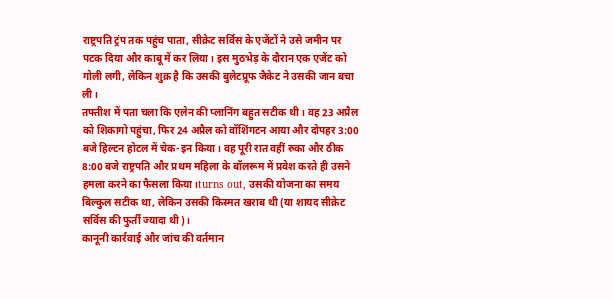राष्ट्रपति ट्रंप तक पहुंच पाता, सीक्रेट सर्विस के एजेंटों ने उसे जमीन पर पटक दिया और काबू में कर लिया। इस मुठभेड़ के दौरान एक एजेंट को गोली लगी, लेकिन शुक्र है कि उसकी बुलेटप्रूफ जैकेट ने उसकी जान बचा ली।
तफ्तीश में पता चला कि एलेन की प्लानिंग बहुत सटीक थी। वह 23 अप्रैल को शिकागो पहुंचा, फिर 24 अप्रैल को वॉशिंगटन आया और दोपहर 3:00 बजे हिल्टन होटल में चेक-इन किया। वह पूरी रात वहीं रुका और ठीक 8:00 बजे राष्ट्रपति और प्रथम महिला के बॉलरूम में प्रवेश करते ही उसने हमला करने का फैसला किया।turns out, उसकी योजना का समय बिल्कुल सटीक था, लेकिन उसकी किस्मत खराब थी (या शायद सीक्रेट सर्विस की फुर्ती ज्यादा थी)।
कानूनी कार्रवाई और जांच की वर्तमान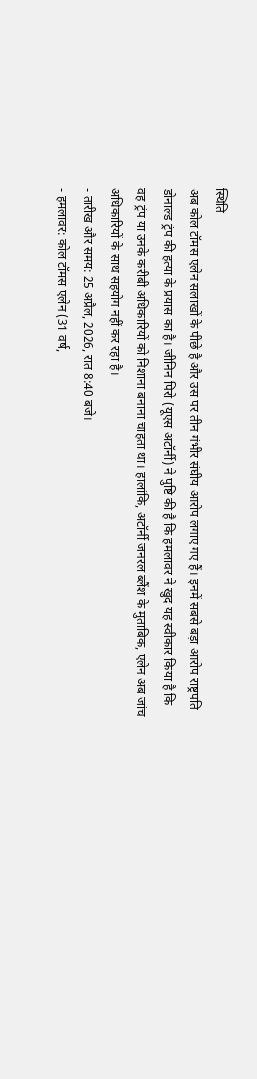स्थिति
अब कोल टॉमस एलेन सलाखों के पीछे है और उस पर तीन गंभीर संघीय आरोप लगाए गए हैं। इनमें सबसे बड़ा आरोप राष्ट्रपति डोनाल्ड ट्रंप की हत्या के प्रयास का है। जीनिन पिरो (यूएस अटॉर्नी) ने पुष्टि की है कि हमलावर ने खुद यह स्वीकार किया है कि वह ट्रंप या उनके करीबी अधिकारियों को निशाना बनाना चाहता था। हालांकि, अटॉर्नी जनरल ब्लैंश के मुताबिक, एलेन अब जांच अधिकारियों के साथ सहयोग नहीं कर रहा है।
- तारीख और समय: 25 अप्रैल, 2026, रात 8:40 बजे।
- हमलावर: कोल टॉमस एलेन (31 वर्ष,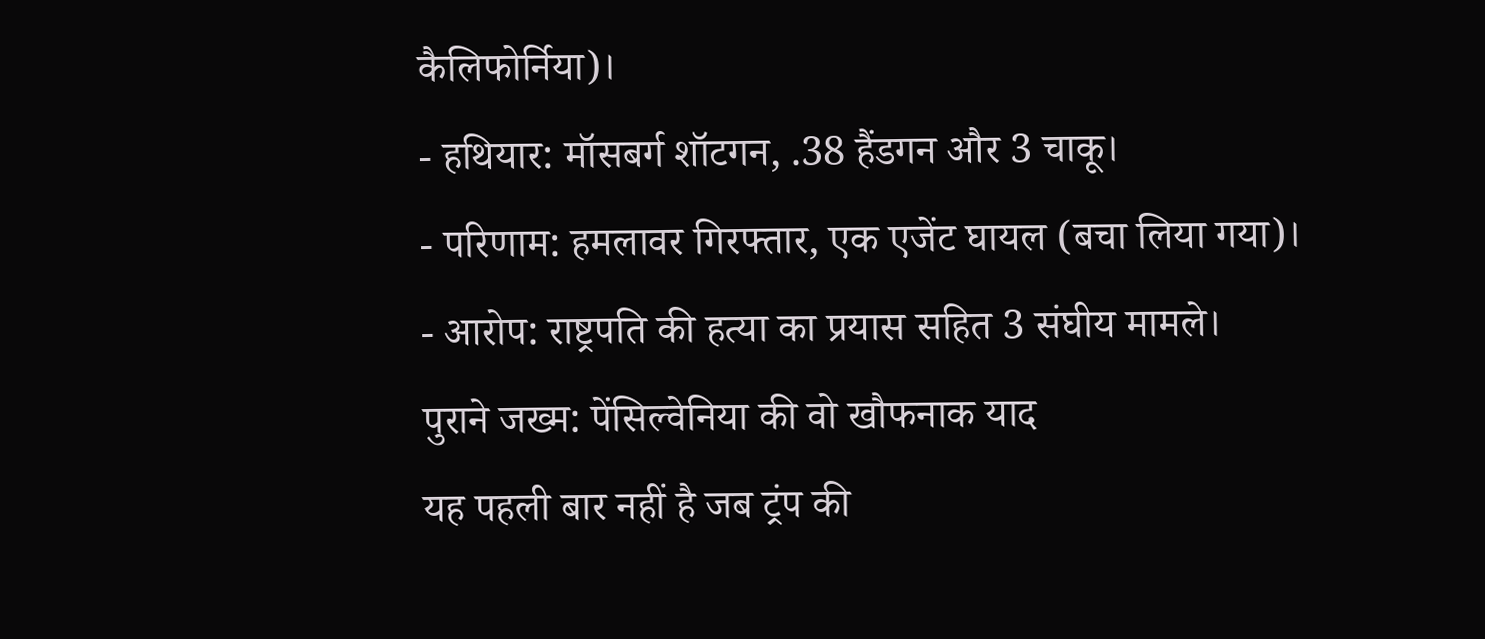कैलिफोर्निया)।
- हथियार: मॉसबर्ग शॉटगन, .38 हैंडगन और 3 चाकू।
- परिणाम: हमलावर गिरफ्तार, एक एजेंट घायल (बचा लिया गया)।
- आरोप: राष्ट्रपति की हत्या का प्रयास सहित 3 संघीय मामले।
पुराने जख्म: पेंसिल्वेनिया की वो खौफनाक याद
यह पहली बार नहीं है जब ट्रंप की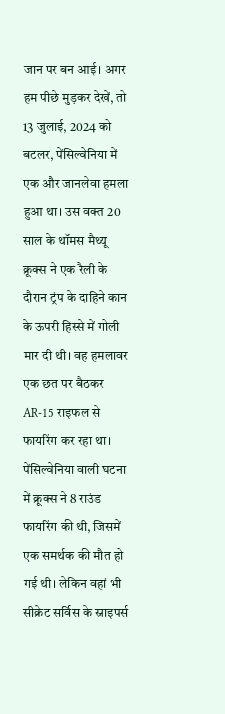जान पर बन आई। अगर हम पीछे मुड़कर देखें, तो 13 जुलाई, 2024 को बटलर, पेंसिल्वेनिया में एक और जानलेवा हमला हुआ था। उस वक्त 20 साल के थॉमस मैथ्यू क्रूक्स ने एक रैली के दौरान ट्रंप के दाहिने कान के ऊपरी हिस्से में गोली मार दी थी। वह हमलावर एक छत पर बैठकर AR-15 राइफल से फायरिंग कर रहा था।
पेंसिल्वेनिया वाली घटना में क्रूक्स ने 8 राउंड फायरिंग की थी, जिसमें एक समर्थक की मौत हो गई थी। लेकिन वहां भी सीक्रेट सर्विस के स्नाइपर्स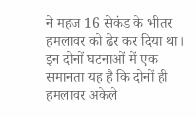ने महज 16 सेकंड के भीतर हमलावर को ढेर कर दिया था। इन दोनों घटनाओं में एक समानता यह है कि दोनों ही हमलावर अकेले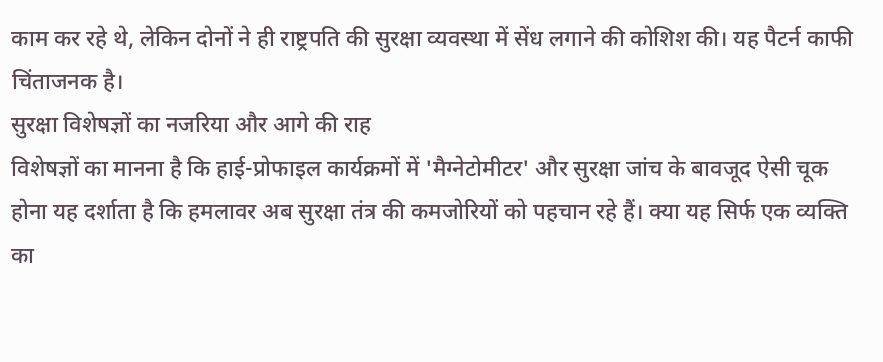काम कर रहे थे, लेकिन दोनों ने ही राष्ट्रपति की सुरक्षा व्यवस्था में सेंध लगाने की कोशिश की। यह पैटर्न काफी चिंताजनक है।
सुरक्षा विशेषज्ञों का नजरिया और आगे की राह
विशेषज्ञों का मानना है कि हाई-प्रोफाइल कार्यक्रमों में 'मैग्नेटोमीटर' और सुरक्षा जांच के बावजूद ऐसी चूक होना यह दर्शाता है कि हमलावर अब सुरक्षा तंत्र की कमजोरियों को पहचान रहे हैं। क्या यह सिर्फ एक व्यक्ति का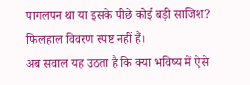पागलपन था या इसके पीछे कोई बड़ी साजिश? फिलहाल विवरण स्पष्ट नहीं हैं।
अब सवाल यह उठता है कि क्या भविष्य में ऐसे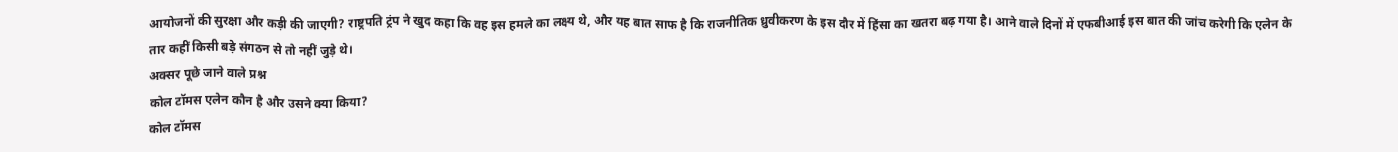आयोजनों की सुरक्षा और कड़ी की जाएगी? राष्ट्रपति ट्रंप ने खुद कहा कि वह इस हमले का लक्ष्य थे, और यह बात साफ है कि राजनीतिक ध्रुवीकरण के इस दौर में हिंसा का खतरा बढ़ गया है। आने वाले दिनों में एफबीआई इस बात की जांच करेगी कि एलेन के तार कहीं किसी बड़े संगठन से तो नहीं जुड़े थे।
अक्सर पूछे जाने वाले प्रश्न
कोल टॉमस एलेन कौन है और उसने क्या किया?
कोल टॉमस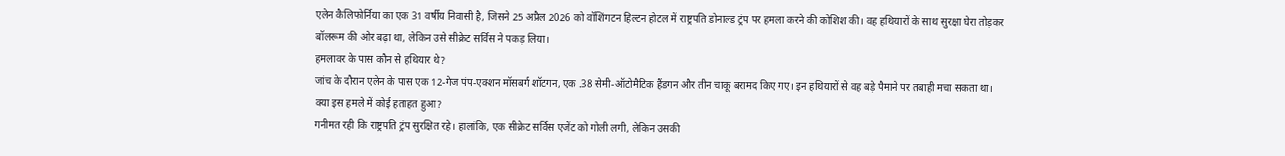एलेन कैलिफोर्निया का एक 31 वर्षीय निवासी है, जिसने 25 अप्रैल 2026 को वॉशिंगटन हिल्टन होटल में राष्ट्रपति डोनाल्ड ट्रंप पर हमला करने की कोशिश की। वह हथियारों के साथ सुरक्षा घेरा तोड़कर बॉलरूम की ओर बढ़ा था, लेकिन उसे सीक्रेट सर्विस ने पकड़ लिया।
हमलावर के पास कौन से हथियार थे?
जांच के दौरान एलेन के पास एक 12-गेज पंप-एक्शन मॉसबर्ग शॉटगन, एक .38 सेमी-ऑटोमैटिक हैंडगन और तीन चाकू बरामद किए गए। इन हथियारों से वह बड़े पैमाने पर तबाही मचा सकता था।
क्या इस हमले में कोई हताहत हुआ?
गनीमत रही कि राष्ट्रपति ट्रंप सुरक्षित रहे। हालांकि, एक सीक्रेट सर्विस एजेंट को गोली लगी, लेकिन उसकी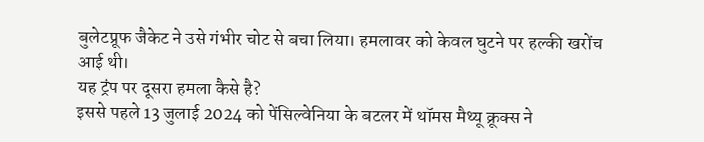बुलेटप्रूफ जैकेट ने उसे गंभीर चोट से बचा लिया। हमलावर को केवल घुटने पर हल्की खरोंच आई थी।
यह ट्रंप पर दूसरा हमला कैसे है?
इससे पहले 13 जुलाई 2024 को पेंसिल्वेनिया के बटलर में थॉमस मैथ्यू क्रूक्स ने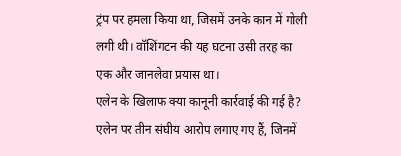ट्रंप पर हमला किया था, जिसमें उनके कान में गोली लगी थी। वॉशिंगटन की यह घटना उसी तरह का एक और जानलेवा प्रयास था।
एलेन के खिलाफ क्या कानूनी कार्रवाई की गई है?
एलेन पर तीन संघीय आरोप लगाए गए हैं, जिनमें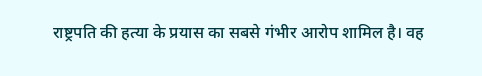राष्ट्रपति की हत्या के प्रयास का सबसे गंभीर आरोप शामिल है। वह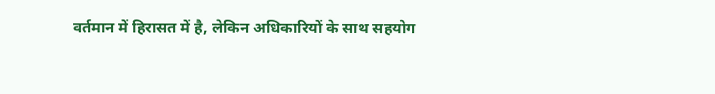वर्तमान में हिरासत में है, लेकिन अधिकारियों के साथ सहयोग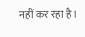नहीं कर रहा है।